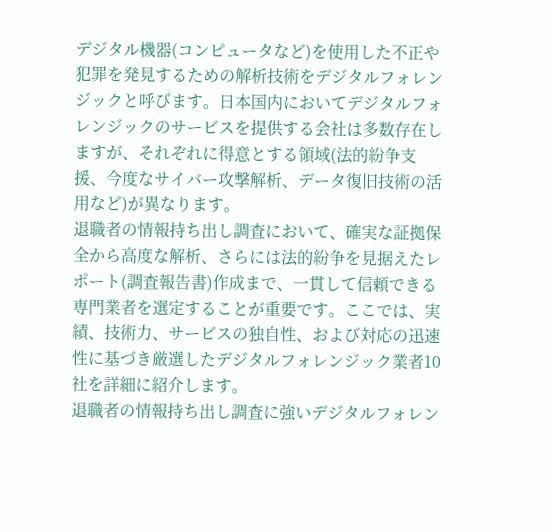デジタル機器(コンピュータなど)を使用した不正や犯罪を発見するための解析技術をデジタルフォレンジックと呼びます。日本国内においてデジタルフォレンジックのサービスを提供する会社は多数存在しますが、それぞれに得意とする領域(法的紛争支援、今度なサイバー攻撃解析、データ復旧技術の活用など)が異なります。
退職者の情報持ち出し調査において、確実な証拠保全から高度な解析、さらには法的紛争を見据えたレポート(調査報告書)作成まで、一貫して信頼できる専門業者を選定することが重要です。ここでは、実績、技術力、サービスの独自性、および対応の迅速性に基づき厳選したデジタルフォレンジック業者10社を詳細に紹介します。
退職者の情報持ち出し調査に強いデジタルフォレン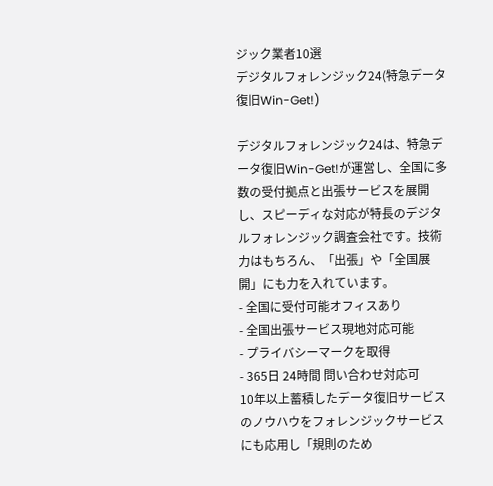ジック業者10選
デジタルフォレンジック24(特急データ復旧Win-Get!)

デジタルフォレンジック24は、特急データ復旧Win-Get!が運営し、全国に多数の受付拠点と出張サービスを展開し、スピーディな対応が特長のデジタルフォレンジック調査会社です。技術力はもちろん、「出張」や「全国展開」にも力を入れています。
- 全国に受付可能オフィスあり
- 全国出張サービス現地対応可能
- プライバシーマークを取得
- 365日 24時間 問い合わせ対応可
10年以上蓄積したデータ復旧サービスのノウハウをフォレンジックサービスにも応用し「規則のため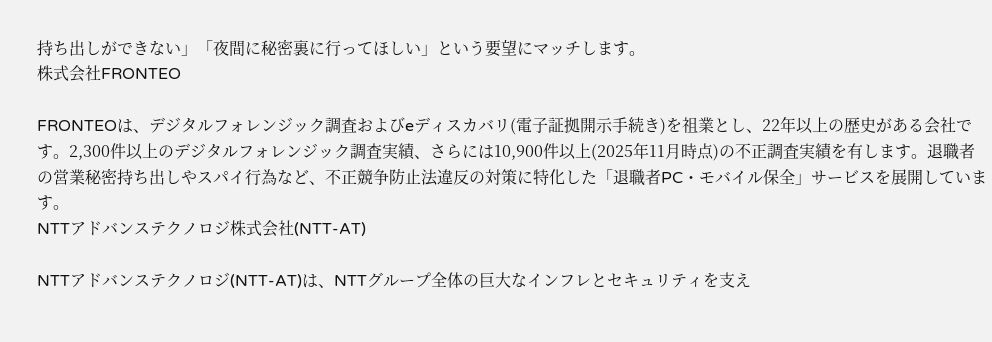持ち出しができない」「夜間に秘密裏に行ってほしい」という要望にマッチします。
株式会社FRONTEO

FRONTEOは、デジタルフォレンジック調査およびeディスカバリ(電子証拠開示手続き)を祖業とし、22年以上の歴史がある会社です。2,300件以上のデジタルフォレンジック調査実績、さらには10,900件以上(2025年11月時点)の不正調査実績を有します。退職者の営業秘密持ち出しやスパイ行為など、不正競争防止法違反の対策に特化した「退職者PC・モバイル保全」サービスを展開しています。
NTTアドバンステクノロジ株式会社(NTT-AT)

NTTアドバンステクノロジ(NTT-AT)は、NTTグループ全体の巨大なインフレとセキュリティを支え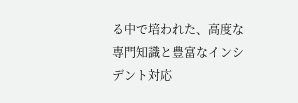る中で培われた、高度な専門知識と豊富なインシデント対応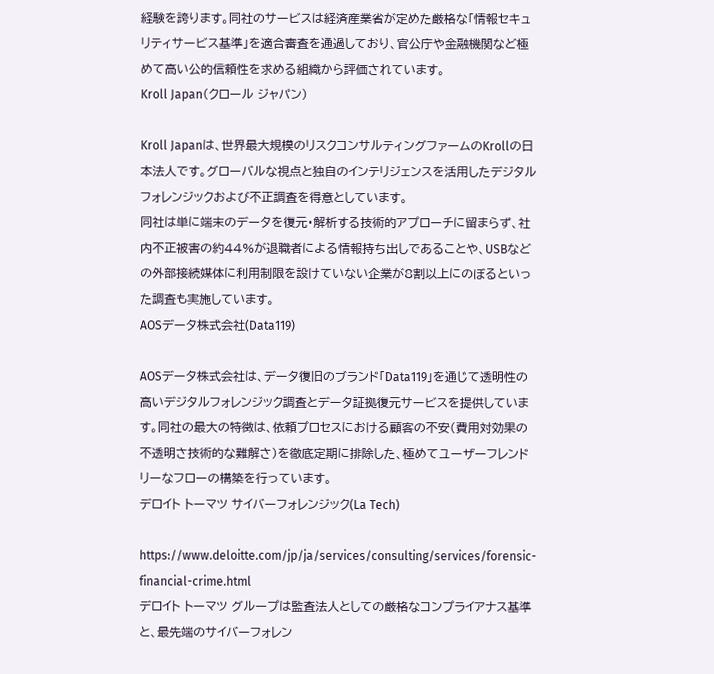経験を誇ります。同社のサービスは経済産業省が定めた厳格な「情報セキュリティサービス基準」を適合審査を通過しており、官公庁や金融機関など極めて高い公的信頼性を求める組織から評価されています。
Kroll Japan(クロール ジャパン)

Kroll Japanは、世界最大規模のリスクコンサルティングファームのKrollの日本法人です。グローバルな視点と独自のインテリジェンスを活用したデジタルフォレンジックおよび不正調査を得意としています。
同社は単に端末のデータを復元・解析する技術的アプローチに留まらず、社内不正被害の約44%が退職者による情報持ち出しであることや、USBなどの外部接続媒体に利用制限を設けていない企業が8割以上にのぼるといった調査も実施しています。
AOSデータ株式会社(Data119)

AOSデータ株式会社は、データ復旧のブランド「Data119」を通じて透明性の高いデジタルフォレンジック調査とデータ証拠復元サービスを提供しています。同社の最大の特徴は、依頼プロセスにおける顧客の不安(費用対効果の不透明さ技術的な難解さ)を徹底定期に排除した、極めてユーザーフレンドリーなフローの構築を行っています。
デロイト トーマツ サイバーフォレンジック(La Tech)

https://www.deloitte.com/jp/ja/services/consulting/services/forensic-financial-crime.html
デロイト トーマツ グループは監査法人としての厳格なコンプライアナス基準と、最先端のサイバーフォレン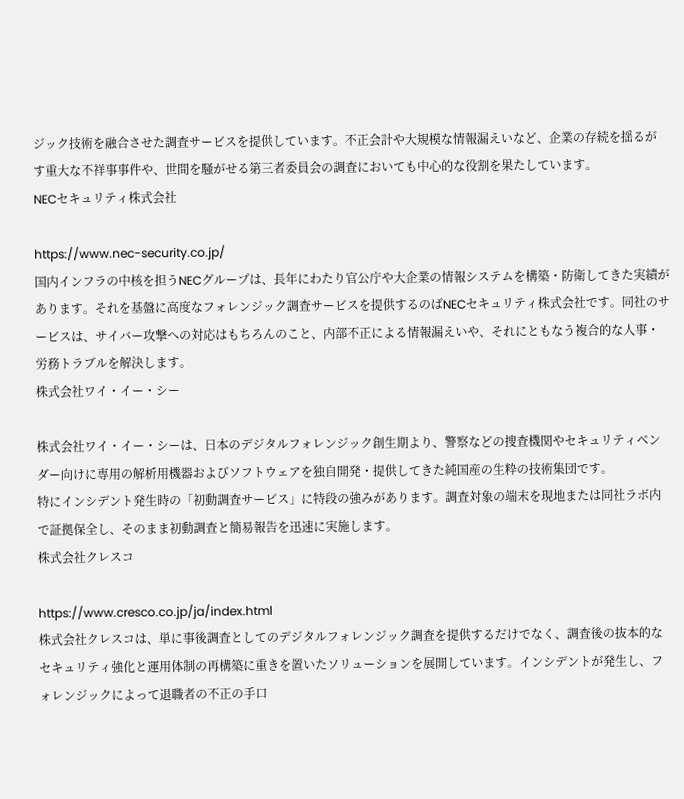ジック技術を融合させた調査サービスを提供しています。不正会計や大規模な情報漏えいなど、企業の存続を揺るがす重大な不祥事事件や、世間を騒がせる第三者委員会の調査においても中心的な役割を果たしています。
NECセキュリティ株式会社

https://www.nec-security.co.jp/
国内インフラの中核を担うNECグループは、長年にわたり官公庁や大企業の情報システムを構築・防衛してきた実績があります。それを基盤に高度なフォレンジック調査サービスを提供するのばNECセキュリティ株式会社です。同社のサービスは、サイバー攻撃への対応はもちろんのこと、内部不正による情報漏えいや、それにともなう複合的な人事・労務トラブルを解決します。
株式会社ワイ・イー・シー

株式会社ワイ・イー・シーは、日本のデジタルフォレンジック創生期より、警察などの捜査機関やセキュリティベンダー向けに専用の解析用機器およびソフトウェアを独自開発・提供してきた純国産の生粋の技術集団です。
特にインシデント発生時の「初動調査サービス」に特段の強みがあります。調査対象の端末を現地または同社ラボ内で証拠保全し、そのまま初動調査と簡易報告を迅速に実施します。
株式会社クレスコ

https://www.cresco.co.jp/ja/index.html
株式会社クレスコは、単に事後調査としてのデジタルフォレンジック調査を提供するだけでなく、調査後の抜本的なセキュリティ強化と運用体制の再構築に重きを置いたソリューションを展開しています。インシデントが発生し、フォレンジックによって退職者の不正の手口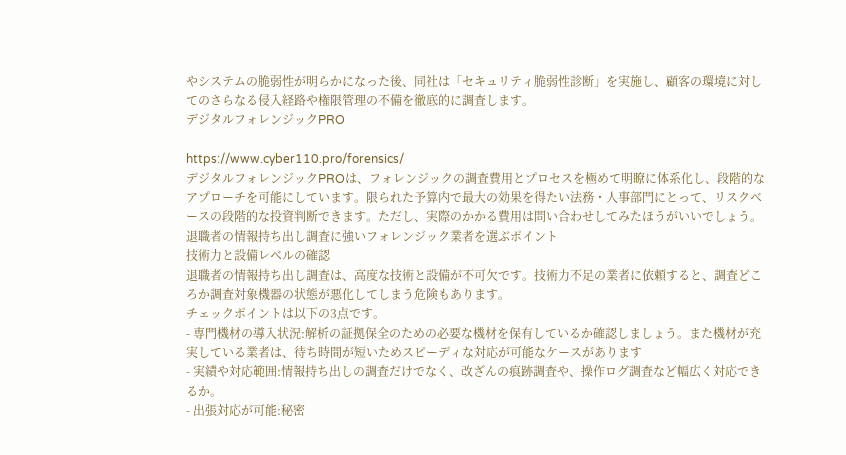やシステムの脆弱性が明らかになった後、同社は「セキュリティ脆弱性診断」を実施し、顧客の環境に対してのさらなる侵入経路や権限管理の不備を徹底的に調査します。
デジタルフォレンジックPRO

https://www.cyber110.pro/forensics/
デジタルフォレンジックPROは、フォレンジックの調査費用とプロセスを極めて明瞭に体系化し、段階的なアプローチを可能にしています。限られた予算内で最大の効果を得たい法務・人事部門にとって、リスクベースの段階的な投資判断できます。ただし、実際のかかる費用は問い合わせしてみたほうがいいでしょう。
退職者の情報持ち出し調査に強いフォレンジック業者を選ぶポイント
技術力と設備レベルの確認
退職者の情報持ち出し調査は、高度な技術と設備が不可欠です。技術力不足の業者に依頼すると、調査どころか調査対象機器の状態が悪化してしまう危険もあります。
チェックポイントは以下の3点です。
- 専門機材の導入状況:解析の証拠保全のための必要な機材を保有しているか確認しましょう。また機材が充実している業者は、待ち時間が短いためスピーディな対応が可能なケースがあります
- 実績や対応範囲:情報持ち出しの調査だけでなく、改ざんの痕跡調査や、操作ログ調査など幅広く対応できるか。
- 出張対応が可能:秘密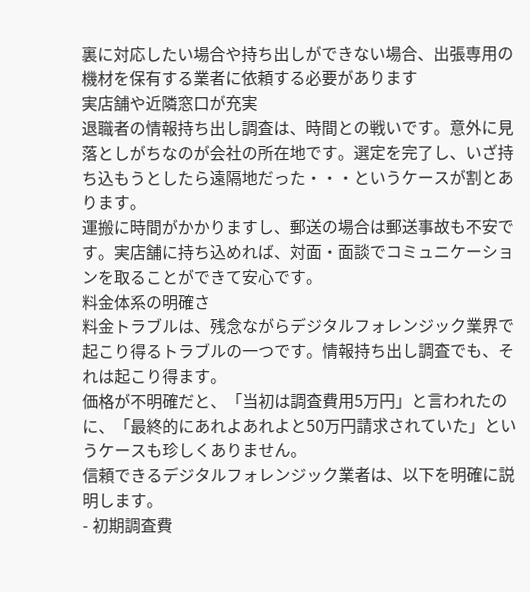裏に対応したい場合や持ち出しができない場合、出張専用の機材を保有する業者に依頼する必要があります
実店舗や近隣窓口が充実
退職者の情報持ち出し調査は、時間との戦いです。意外に見落としがちなのが会社の所在地です。選定を完了し、いざ持ち込もうとしたら遠隔地だった・・・というケースが割とあります。
運搬に時間がかかりますし、郵送の場合は郵送事故も不安です。実店舗に持ち込めれば、対面・面談でコミュニケーションを取ることができて安心です。
料金体系の明確さ
料金トラブルは、残念ながらデジタルフォレンジック業界で起こり得るトラブルの一つです。情報持ち出し調査でも、それは起こり得ます。
価格が不明確だと、「当初は調査費用5万円」と言われたのに、「最終的にあれよあれよと50万円請求されていた」というケースも珍しくありません。
信頼できるデジタルフォレンジック業者は、以下を明確に説明します。
- 初期調査費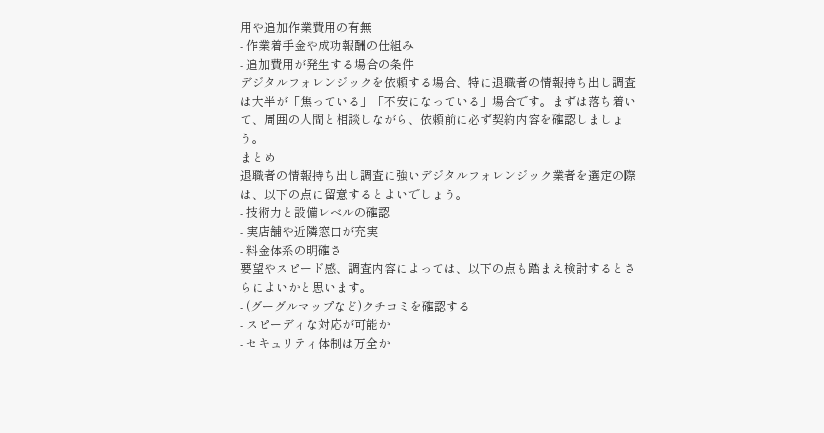用や追加作業費用の有無
- 作業着手金や成功報酬の仕組み
- 追加費用が発生する場合の条件
デジタルフォレンジックを依頼する場合、特に退職者の情報持ち出し調査は大半が「焦っている」「不安になっている」場合です。まずは落ち着いて、周囲の人間と相談しながら、依頼前に必ず契約内容を確認しましょう。
まとめ
退職者の情報持ち出し調査に強いデジタルフォレンジック業者を選定の際は、以下の点に留意するとよいでしょう。
- 技術力と設備レベルの確認
- 実店舗や近隣窓口が充実
- 料金体系の明確さ
要望やスピード感、調査内容によっては、以下の点も踏まえ検討するとさらによいかと思います。
- (グーグルマップなど)クチコミを確認する
- スピーディな対応が可能か
- セキュリティ体制は万全か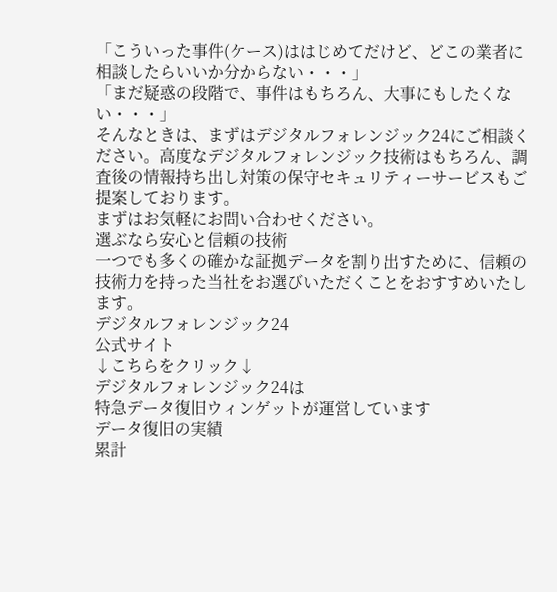「こういった事件(ケース)ははじめてだけど、どこの業者に相談したらいいか分からない・・・」
「まだ疑惑の段階で、事件はもちろん、大事にもしたくない・・・」
そんなときは、まずはデジタルフォレンジック24にご相談ください。高度なデジタルフォレンジック技術はもちろん、調査後の情報持ち出し対策の保守セキュリティーサービスもご提案しております。
まずはお気軽にお問い合わせください。
選ぶなら安心と信頼の技術
一つでも多くの確かな証拠データを割り出すために、信頼の技術力を持った当社をお選びいただくことをおすすめいたします。
デジタルフォレンジック24
公式サイト
↓こちらをクリック↓
デジタルフォレンジック24は
特急データ復旧ウィンゲットが運営しています
データ復旧の実績
累計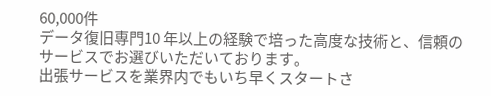60,000件
データ復旧専門10 年以上の経験で培った高度な技術と、信頼のサービスでお選びいただいております。
出張サービスを業界内でもいち早くスタートさ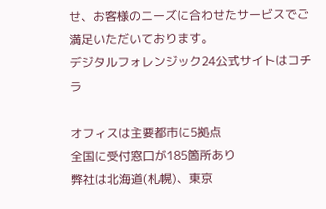せ、お客様のニーズに合わせたサービスでご満足いただいております。
デジタルフォレンジック24公式サイトはコチラ

オフィスは主要都市に5拠点
全国に受付窓口が185箇所あり
弊社は北海道(札幌)、東京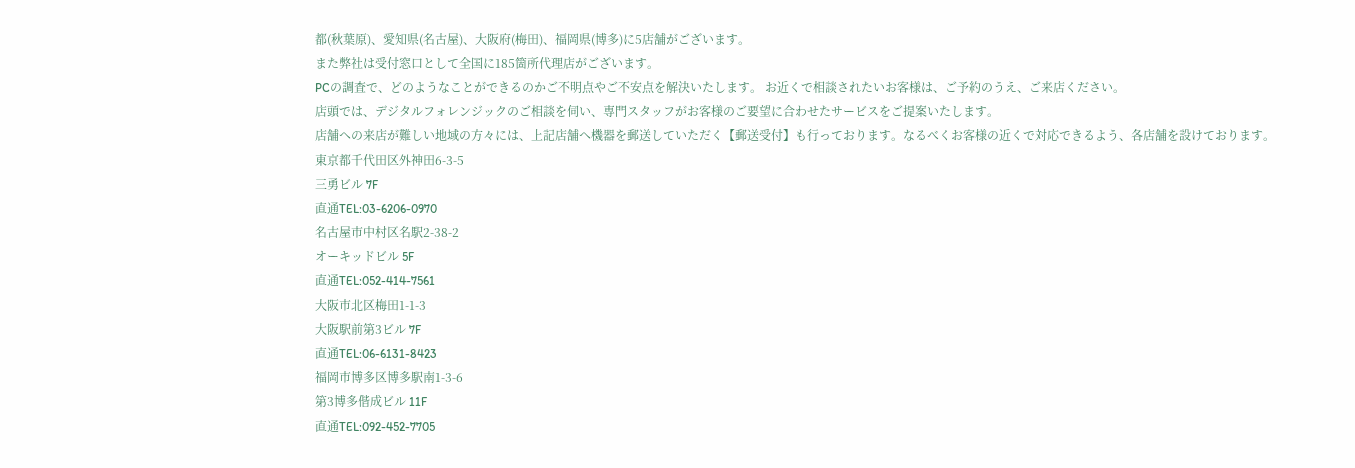都(秋葉原)、愛知県(名古屋)、大阪府(梅田)、福岡県(博多)に5店舗がございます。
また弊社は受付窓口として全国に185箇所代理店がございます。
PCの調査で、どのようなことができるのかご不明点やご不安点を解決いたします。 お近くで相談されたいお客様は、ご予約のうえ、ご来店ください。
店頭では、デジタルフォレンジックのご相談を伺い、専門スタッフがお客様のご要望に合わせたサービスをご提案いたします。
店舗への来店が難しい地域の方々には、上記店舗へ機器を郵送していただく【郵送受付】も行っております。なるべくお客様の近くで対応できるよう、各店舗を設けております。
東京都千代田区外神田6-3-5
三勇ビル 7F
直通TEL:03-6206-0970
名古屋市中村区名駅2-38-2
オーキッドビル 5F
直通TEL:052-414-7561
大阪市北区梅田1-1-3
大阪駅前第3ビル 7F
直通TEL:06-6131-8423
福岡市博多区博多駅南1-3-6
第3博多偕成ビル 11F
直通TEL:092-452-7705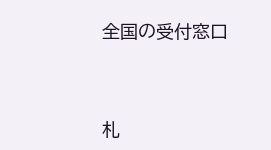全国の受付窓口




札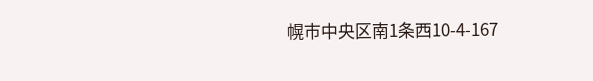幌市中央区南1条西10-4-167